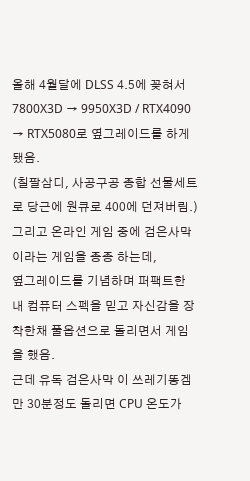올해 4월달에 DLSS 4.5에 꽂혀서 7800X3D → 9950X3D / RTX4090 → RTX5080로 옆그레이드를 하게 됐음.
(칠팔삼디, 사공구공 종합 선물세트로 당근에 원큐로 400에 던져버림.)
그리고 온라인 게임 중에 검은사막 이라는 게임을 종종 하는데,
옆그레이드를 기념하며 퍼팩트한 내 컴퓨터 스펙을 믿고 자신감을 장착한채 풀옵션으로 돌리면서 게임을 했음.
근데 유독 검은사막 이 쓰레기똥겜만 30분정도 돌리면 CPU 온도가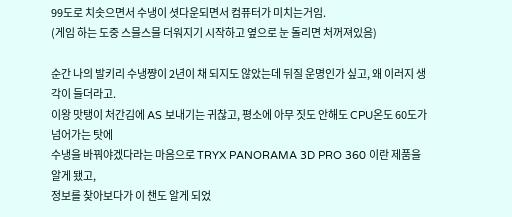99도로 치솟으면서 수냉이 셧다운되면서 컴퓨터가 미치는거임.
(게임 하는 도중 스믈스믈 더워지기 시작하고 옆으로 눈 돌리면 처꺼져있음)

순간 나의 발키리 수냉쨩이 2년이 채 되지도 않았는데 뒤질 운명인가 싶고, 왜 이러지 생각이 들더라고.
이왕 맛탱이 처간김에 AS 보내기는 귀찮고, 평소에 아무 짓도 안해도 CPU온도 60도가 넘어가는 탓에
수냉을 바꿔야겠다라는 마음으로 TRYX PANORAMA 3D PRO 360 이란 제품을 알게 됐고,
정보를 찾아보다가 이 챈도 알게 되었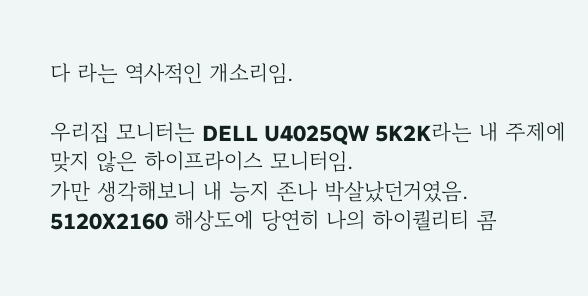다 라는 역사적인 개소리임.

우리집 모니터는 DELL U4025QW 5K2K라는 내 주제에 맞지 않은 하이프라이스 모니터임.
가만 생각해보니 내 능지 존나 박살났던거였음.
5120X2160 해상도에 당연히 나의 하이퀄리티 콤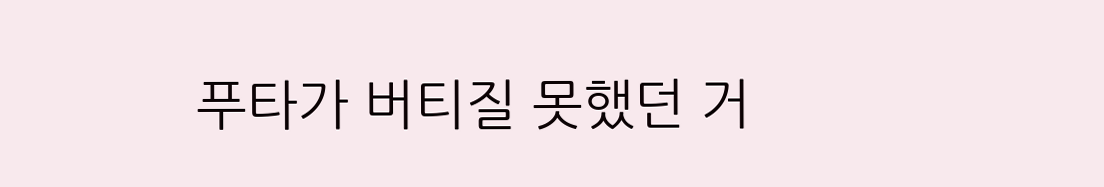푸타가 버티질 못했던 거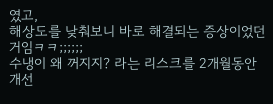였고,
해상도를 낮춰보니 바로 해결되는 증상이었던거임ㅋㅋ;;;;;;
수냉이 왜 꺼지지? 라는 리스크를 2개월동안 개선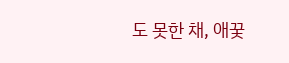도 못한 채, 애꿎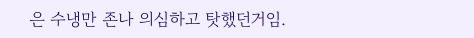은 수냉만 존나 의심하고 탓했던거임.